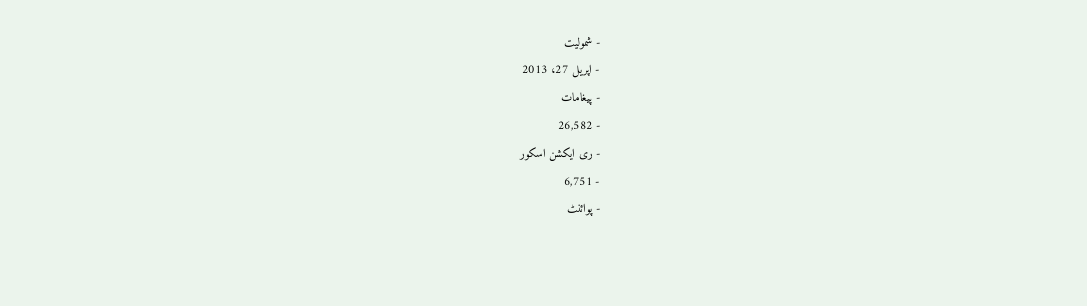- شمولیت
- اپریل 27، 2013
- پیغامات
- 26,582
- ری ایکشن اسکور
- 6,751
- پوائنٹ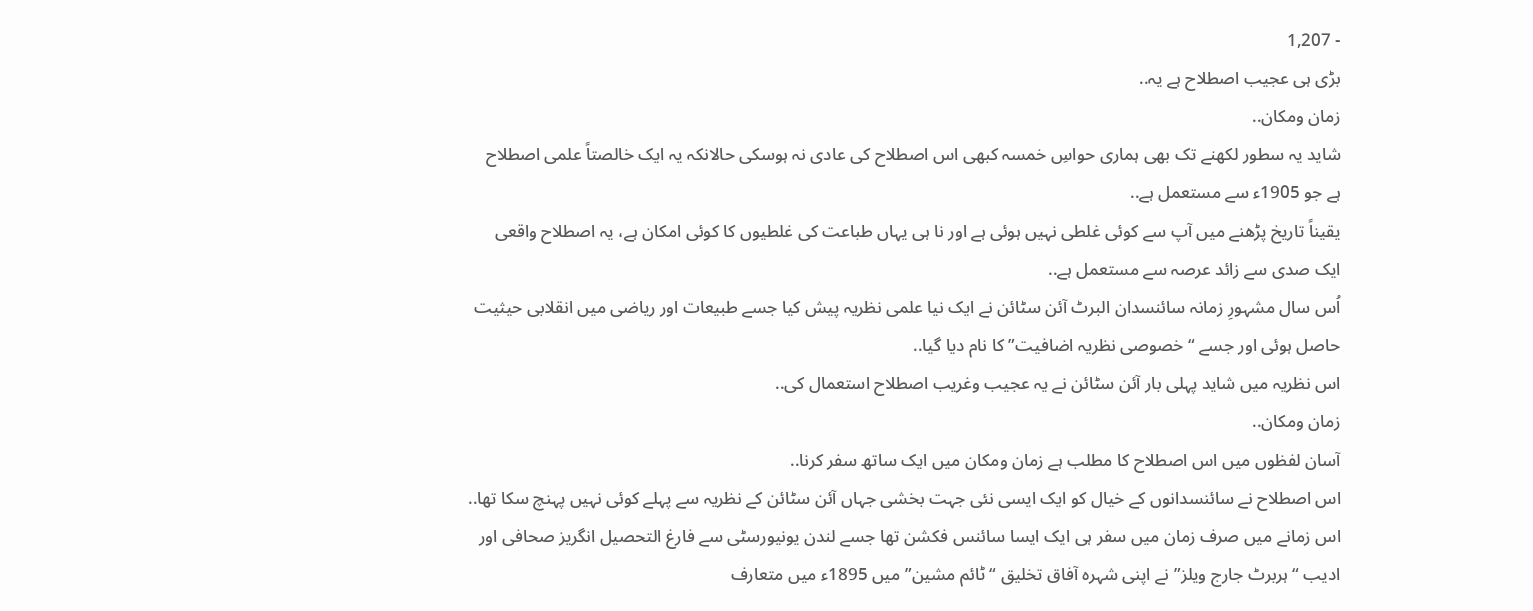- 1,207
بڑی ہی عجیب اصطلاح ہے یہ..
زمان ومکان..
شاید یہ سطور لکھنے تک بھی ہماری حواسِ خمسہ کبھی اس اصطلاح کی عادی نہ ہوسکی حالانکہ یہ ایک خالصتاً علمی اصطلاح ہے جو 1905ء سے مستعمل ہے..
یقیناً تاریخ پڑھنے میں آپ سے کوئی غلطی نہیں ہوئی ہے اور نا ہی یہاں طباعت کی غلطیوں کا کوئی امکان ہے، یہ اصطلاح واقعی ایک صدی سے زائد عرصہ سے مستعمل ہے..
اُس سال مشہورِ زمانہ سائنسدان البرٹ آئن سٹائن نے ایک نیا علمی نظریہ پیش کیا جسے طبیعات اور ریاضی میں انقلابی حیثیت حاصل ہوئی اور جسے “خصوصی نظریہ اضافیت” کا نام دیا گیا..
اس نظریہ میں شاید پہلی بار آئن سٹائن نے یہ عجیب وغریب اصطلاح استعمال کی..
زمان ومکان..
آسان لفظوں میں اس اصطلاح کا مطلب ہے زمان ومکان میں ایک ساتھ سفر کرنا..
اس اصطلاح نے سائنسدانوں کے خیال کو ایک ایسی نئی جہت بخشی جہاں آئن سٹائن کے نظریہ سے پہلے کوئی نہیں پہنچ سکا تھا..
اس زمانے میں صرف زمان میں سفر ہی ایک ایسا سائنس فکشن تھا جسے لندن یونیورسٹی سے فارغ التحصیل انگریز صحافی اور ادیب “ہربرٹ جارج ویلز” نے اپنی شہرہ آفاق تخلیق “ٹائم مشین” میں 1895ء میں متعارف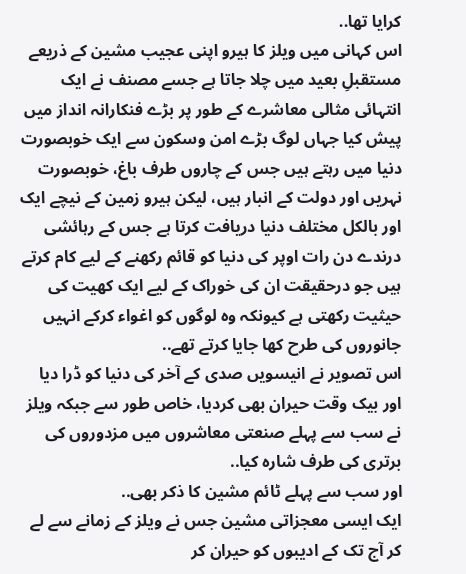کرایا تھا..
اس کہانی میں ویلز کا ہیرو اپنی عجیب مشین کے ذریعے مستقبلِ بعید میں چلا جاتا ہے جسے مصنف نے ایک انتہائی مثالی معاشرے کے طور پر بڑے فنکارانہ انداز میں پیش کیا جہاں لوگ بڑے امن وسکون سے ایک خوبصورت دنیا میں رہتے ہیں جس کے چاروں طرف باغ، خوبصورت نہریں اور دولت کے انبار ہیں، لیکن ہیرو زمین کے نیچے ایک اور بالکل مختلف دنیا دریافت کرتا ہے جس کے رہائشی درندے دن رات اوپر کی دنیا کو قائم رکھنے کے لیے کام کرتے ہیں جو درحقیقت ان کی خوراک کے لیے ایک کھیت کی حیثیت رکھتی ہے کیونکہ وہ لوگوں کو اغواء کرکے انہیں جانوروں کی طرح کھا جایا کرتے تھے..
اس تصویر نے انیسویں صدی کے آخر کی دنیا کو ڈرا دیا اور بیک وقت حیران بھی کردیا، خاص طور سے جبکہ ویلز نے سب سے پہلے صنعتی معاشروں میں مزدوروں کی برتری کی طرف شارہ کیا..
اور سب سے پہلے ٹائم مشین کا ذکر بھی..
ایک ایسی معجزاتی مشین جس نے ویلز کے زمانے سے لے کر آج تک کے ادیبوں کو حیران کر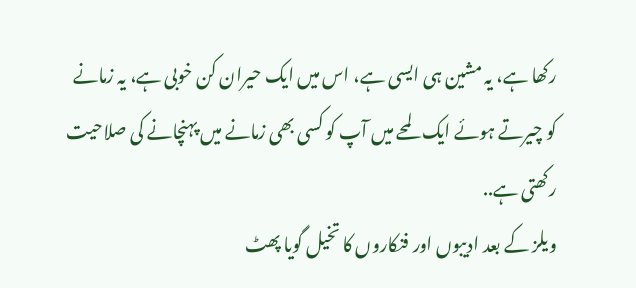رکھا ہے، یہ مشین ہی ایسی ہے، اس میں ایک حیران کن خوبی ہے، یہ زمانے کو چیرتے ہوئے ایک لمحے میں آپ کو کسی بھی زمانے میں پہنچانے کی صلاحیت رکھتی ہے..
ویلز کے بعد ادیبوں اور فنکاروں کا تخیل گویا پھٹ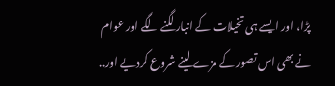پڑا، اور ایسے ہی تخیلات کے انبار لگنے لگے اور عوام نے بھی اس تصور کے مزے لینے شروع کردیے اور..